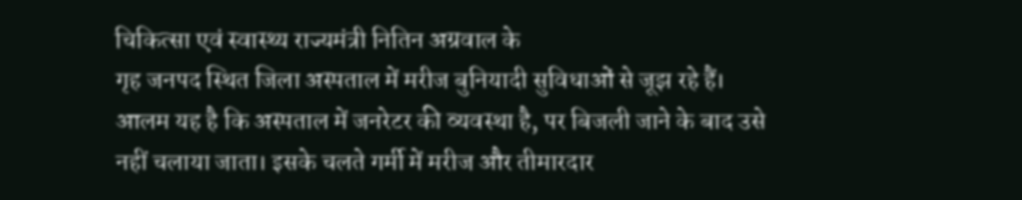चिकित्सा एवं स्वास्थ्य राज्यमंत्री नितिन अग्रवाल के
गृह जनपद स्थित जिला अस्पताल में मरीज बुनियादी सुविधाओं से जूझ रहे हैं।
आलम यह है कि अस्पताल में जनरेटर की व्यवस्था है, पर बिजली जाने के बाद उसे
नहीं चलाया जाता। इसके चलते गर्मी में मरीज और तीमारदार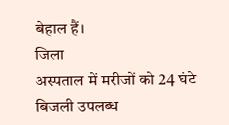बेहाल हैं।
जिला
अस्पताल में मरीजों को 24 घंटे बिजली उपलब्ध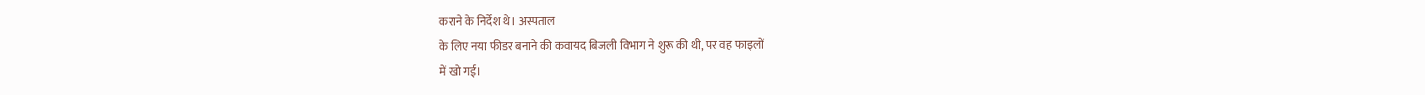कराने के निर्देश थे। अस्पताल
के लिए नया फीडर बनाने की कवायद बिजली विभाग ने शुरू की थी, पर वह फाइलों
में खो गई।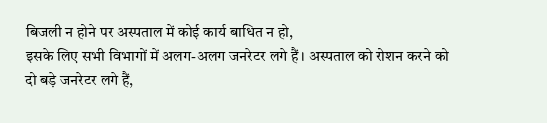बिजली न होने पर अस्पताल में कोई कार्य बाधित न हो,
इसके लिए सभी विभागों में अलग-अलग जनरेटर लगे हैं। अस्पताल को रोशन करने को
दो बड़े जनरेटर लगे हैं,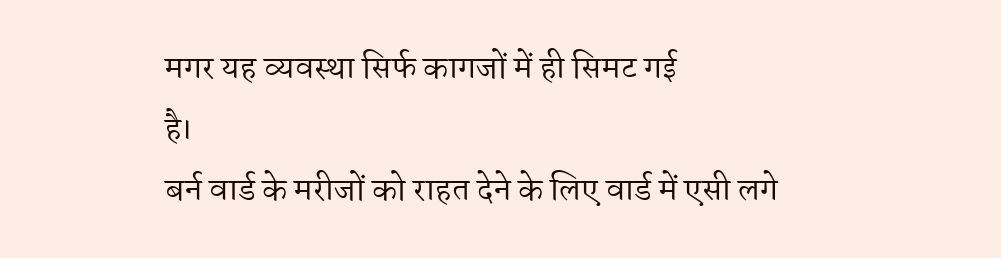मगर यह व्यवस्था सिर्फ कागजों में ही सिमट गई
है।
बर्न वार्ड के मरीजों को राहत देने के लिए वार्ड में एसी लगे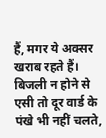हैं, मगर ये अक्सर खराब रहते हैं। बिजली न होने से एसी तो दूर वार्ड के
पंखे भी नहीं चलते,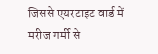जिससे एयरटाइट वार्ड में मरीज गर्मी से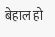बेहाल हो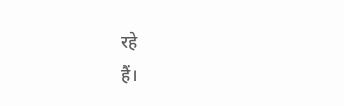रहे
हैं।